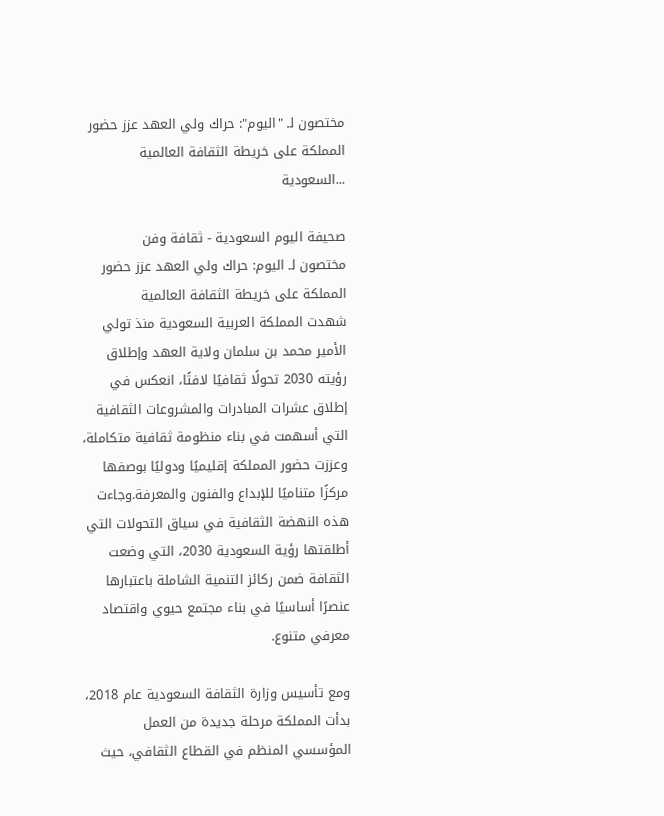مختصون لـ "اليوم": حراك ولي العهد عزز حضور المملكة على خريطة الثقافة العالمية ...السعودية

صحيفة اليوم السعودية - ثقافة وفن
مختصون لـ اليوم: حراك ولي العهد عزز حضور المملكة على خريطة الثقافة العالمية
شهدت المملكة العربية السعودية منذ تولي الأمير محمد بن سلمان ولاية العهد وإطلاق رؤيته 2030 تحولًا ثقافيًا لافتًا، انعكس في إطلاق عشرات المبادرات والمشروعات الثقافية التي أسهمت في بناء منظومة ثقافية متكاملة، وعززت حضور المملكة إقليميًا ودوليًا بوصفها مركزًا متناميًا للإبداع والفنون والمعرفة.وجاءت هذه النهضة الثقافية في سياق التحولات التي أطلقتها رؤية السعودية 2030، التي وضعت الثقافة ضمن ركائز التنمية الشاملة باعتبارها عنصرًا أساسيًا في بناء مجتمع حيوي واقتصاد معرفي متنوع.

ومع تأسيس وزارة الثقافة السعودية عام 2018، بدأت المملكة مرحلة جديدة من العمل المؤسسي المنظم في القطاع الثقافي، حيث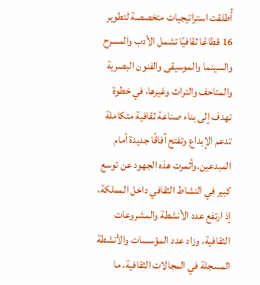أُطلقت استراتيجيات متخصصة لتطوير 16 قطاعًا ثقافيًا تشمل الأدب والمسرح والسينما والموسيقى والفنون البصرية والمتاحف والتراث وغيرها، في خطوة تهدف إلى بناء صناعة ثقافية متكاملة تدعم الإبداع وتفتح آفاقًا جديدة أمام المبدعين.وأثمرت هذه الجهود عن توسع كبير في النشاط الثقافي داخل المملكة، إذ ارتفع عدد الأنشطة والمشروعات الثقافية، وزاد عدد المؤسسات والأنشطة المسجلة في المجالات الثقافية، ما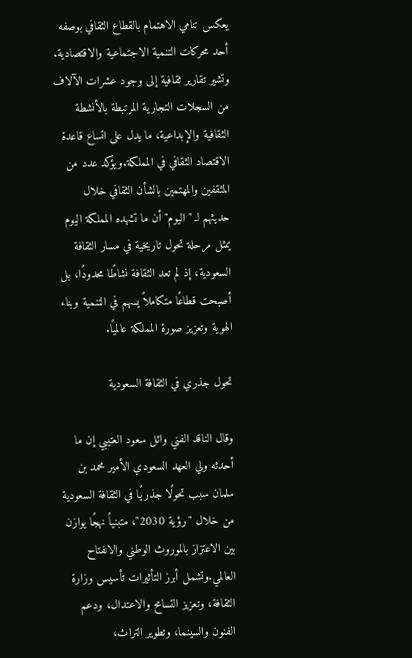يعكس تنامي الاهتمام بالقطاع الثقافي بوصفه أحد محركات التنمية الاجتماعية والاقتصادية. وتشير تقارير ثقافية إلى وجود عشرات الآلاف من السجلات التجارية المرتبطة بالأنشطة الثقافية والإبداعية، ما يدل على اتساع قاعدة الاقتصاد الثقافي في المملكة.ويؤكد عدد من المثقفين والمهتمين بالشأن الثقافي خلال حديثهم لـ "اليوم" أن ما تشهده المملكة اليوم يمثل مرحلة تحول تاريخية في مسار الثقافة السعودية، إذ لم تعد الثقافة نشاطًا محدودًا، بل أصبحت قطاعًا متكاملاً يسهم في التنمية وبناء الهوية وتعزيز صورة المملكة عالميًا.

تحول جذري في الثقافة السعودية

وقال الناقد الفني وائل سعود العتيبي إن ما أحدثه ولي العهد السعودي الأمير محمد بن سلمان سبب تحولًا جذريًا في الثقافة السعودية من خلال "رؤية 2030"، متبنياً نهجًا يوازن بين الاعتزاز بالموروث الوطني والانفتاح العالمي.وتشمل أبرز التأثيرات تأسيس وزارة الثقافة، وتعزيز التسامح والاعتدال، ودعم الفنون والسينما، وتطوير التراث،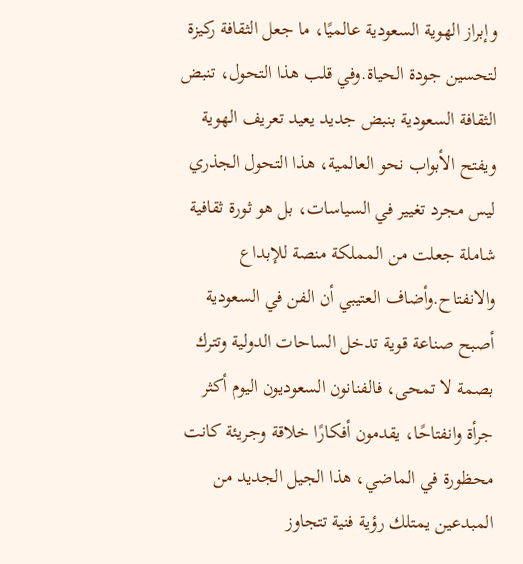وإبراز الهوية السعودية عالميًا، ما جعل الثقافة ركيزة لتحسين جودة الحياة.وفي قلب هذا التحول، تنبض الثقافة السعودية بنبض جديد يعيد تعريف الهوية ويفتح الأبواب نحو العالمية، هذا التحول الجذري ليس مجرد تغيير في السياسات، بل هو ثورة ثقافية شاملة جعلت من المملكة منصة للإبداع والانفتاح.وأضاف العتيبي أن الفن في السعودية أصبح صناعة قوية تدخل الساحات الدولية وتترك بصمة لا تمحى، فالفنانون السعوديون اليوم أكثر جرأة وانفتاحًا، يقدمون أفكارًا خلاقة وجريئة كانت محظورة في الماضي، هذا الجيل الجديد من المبدعين يمتلك رؤية فنية تتجاوز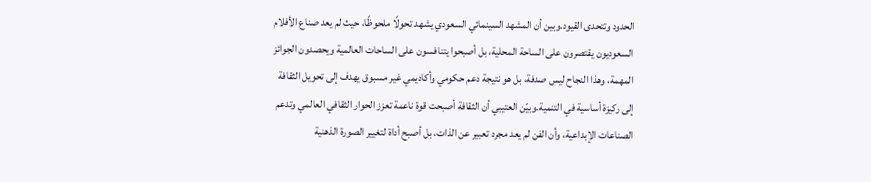الحدود وتتحدى القيود.وبين أن المشهد السينمائي السعودي يشهد تحولًا ملحوظًا، حيث لم يعد صناع الأفلام السعوديون يقتصرون على الساحة المحلية، بل أصبحوا يتنافسون على الساحات العالمية ويحصدون الجوائز المهمة، وهذا النجاح ليس صدفة، بل هو نتيجة دعم حكومي وأكاديمي غير مسبوق يهدف إلى تحويل الثقافة إلى ركيزة أساسية في التنمية.وبيّن العتيبي أن الثقافة أصبحت قوة ناعمة تعزز الحوار الثقافي العالمي وتدعم الصناعات الإبداعية، وأن الفن لم يعد مجرد تعبير عن الذات، بل أصبح أداة لتغيير الصورة الذهنية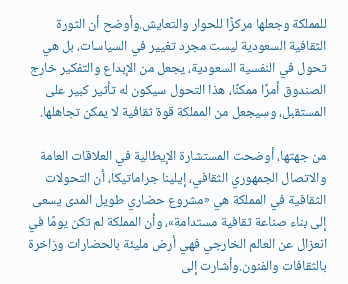للمملكة وجعلها مركزًا للحوار والتعايش.وأوضح أن الثورة الثقافية السعودية ليست مجرد تغيير في السياسات، بل هي تحول في النفسية السعودية، يجعل من الإبداع والتفكير خارج الصندوق أمرًا ممكنًا، هذا التحول سيكون له تأثير كبير على المستقبل، وسيجعل من المملكة قوة ثقافية لا يمكن تجاهلها.

من جهتها، أوضحت المستشارة الإيطالية في العلاقات العامة والاتصال الجمهوري الثقافي، إيلينا جراماتيكا، أن التحولات الثقافية في المملكة هي «مشروع حضاري طويل المدى يسعى إلى بناء صناعة ثقافية مستدامة»، وأن المملكة لم تكن يومًا في انعزال عن العالم الخارجي فهي أرض مليئة بالحضارات وزاخرة بالثقافات والفنون.وأشارت إلى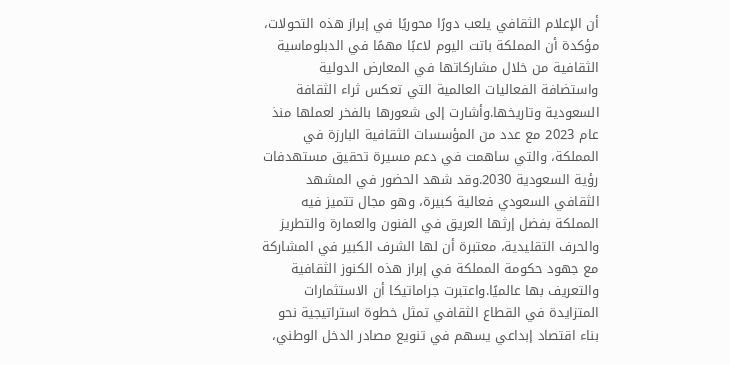أن الإعلام الثقافي يلعب دورًا محوريًا في إبراز هذه التحولات، مؤكدة أن المملكة باتت اليوم لاعبًا مهمًا في الدبلوماسية الثقافية من خلال مشاركاتها في المعارض الدولية واستضافة الفعاليات العالمية التي تعكس ثراء الثقافة السعودية وتاريخها.وأشارت إلى شعورها بالفخر لعملها منذ عام 2023 مع عدد من المؤسسات الثقافية البارزة في المملكة، والتي ساهمت في دعم مسيرة تحقيق مستهدفات رؤية السعودية 2030.وقد شهد الحضور في المشهد الثقافي السعودي فعالية كبيرة، وهو مجال تتميز فيه المملكة بفضل إرثها العريق في الفنون والعمارة والتطريز والحرف التقليدية، معتبرة أن لها الشرف الكبير في المشاركة مع جهود حكومة المملكة في إبراز هذه الكنوز الثقافية والتعريف بها عالميًا.واعتبرت جراماتيكا أن الاستثمارات المتزايدة في القطاع الثقافي تمثل خطوة استراتيجية نحو بناء اقتصاد إبداعي يسهم في تنويع مصادر الدخل الوطني،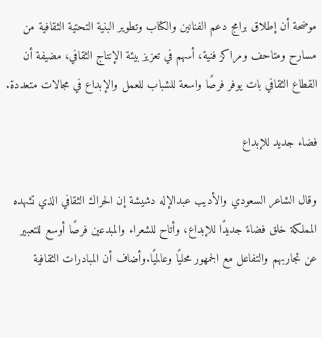موضحة أن إطلاق برامج دعم الفنانين والكتاب وتطوير البنية التحتية الثقافية من مسارح ومتاحف ومراكز فنية، أسهم في تعزيز بيئة الإنتاج الثقافي، مضيفة أن القطاع الثقافي بات يوفر فرصًا واسعة للشباب للعمل والإبداع في مجالات متعددة.

فضاء جديد للإبداع

وقال الشاعر السعودي والأديب عبدالإله دشيشة إن الحراك الثقافي الذي تشهده المملكة خلق فضاءً جديدًا للإبداع، وأتاح للشعراء والمبدعين فرصًا أوسع للتعبير عن تجاربهم والتفاعل مع الجمهور محليًا وعالميًا.وأضاف أن المبادرات الثقافية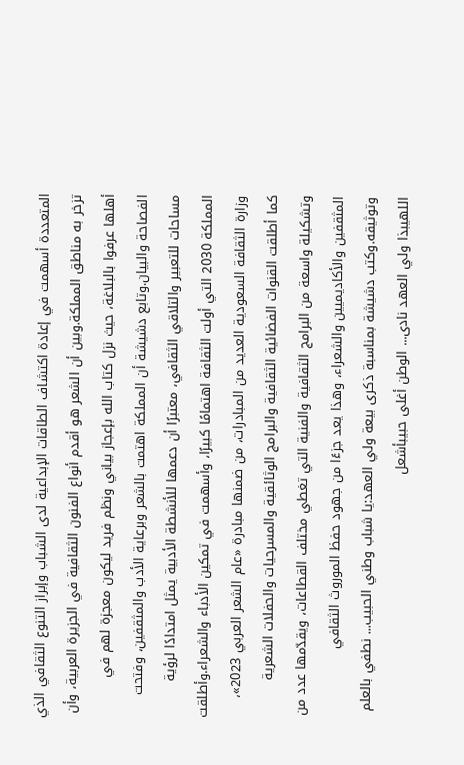المتعددة أسهمت في إعادة اكتشاف الطاقات الإبداعية لدى الشباب وإبراز التنوع الثقافي الذي تزخر به مناطق المملكة.وبين أن الشعر هو أقدم أنواع الفنون الثقافية في الجزيرة العربية، وأن أهلها عرفوا بالبلاغة، حيث نزل كتاب الله بإعجاز بياني ونظم فريد ليكون معجزة لهم في الفصاحة والبيان.وتابع دشيشة أن المملكة اهتمت بالشعر وبرعاية الأدب والمثقفين، وفتحت مساحات للتعبير والتلاقي الثقافي، معتبرًا أن دعمها للأنشطة الأدبية يمثل امتدادًا لرؤية المملكة 2030 التي أولت الثقافة اهتمامًا كبيرًا، وأسهمت في تمكين الأدباء والشعراء.وأطلقت وزارة الثقافة السعودية العديد من المبادرات، من ضمنها مبادرة «عام الشعر العربي 2023»، كما أطلقت القنوات الفضائية الثقافية والبرامج الوثائقية والمسرحيات والحفلات الشعرية وتشكيلة واسعة من البرامج الثقافية والفنية التي تغطي مختلف القطاعات، ويقدّمها عدد من المثقفين والأكاديميين والشعراء، وهذا يعد جزءًا من جهود حفظ الموروث الثقافي وتوثيقه.وكتب دشيشة بمناسبة ذكرى بيعة ولي العهد:يا شباب وطني الحبيب... نطفي بالعلم اللهيبذا ولي العهد نادى... الوطن أغلى حبيبأشعل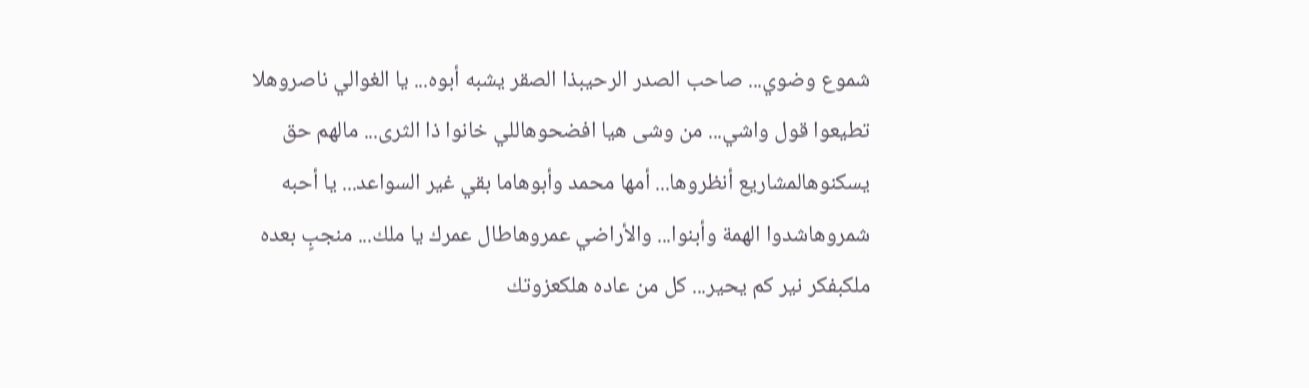شموع وضوي... صاحب الصدر الرحيبذا الصقر يشبه أبوه... يا الغوالي ناصروهلا تطيعوا قول واشي... من وشى هيا افضحوهاللي خانوا ذا الثرى... مالهم حق يسكنوهالمشاريع أنظروها... أمها محمد وأبوهاما بقي غير السواعد... يا أحبه شمروهاشدوا الهمة وأبنوا... والأراضي عمروهاطال عمرك يا ملك... منجبٍ بعده ملكبفكر نير كم يحير... كل من عاده هلكعزوتك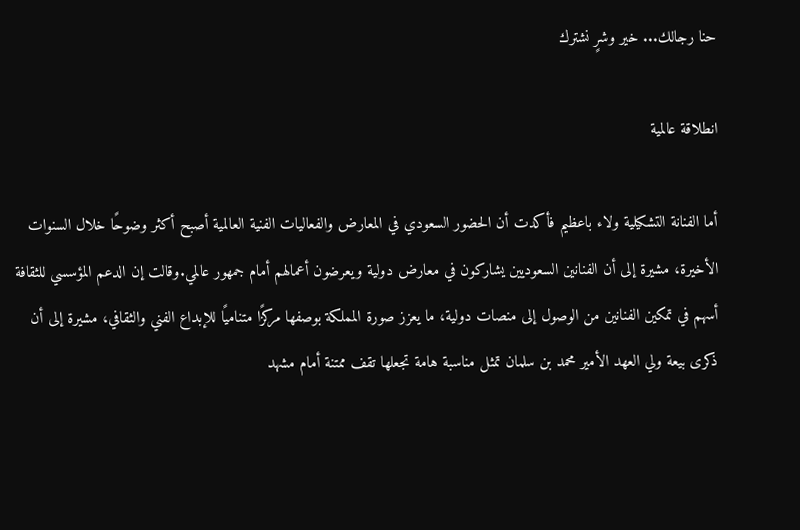حنا رجالك... خير وشرٍ نشترك

انطلاقة عالمية

أما الفنانة التشكيلية ولاء باعظيم فأكدت أن الحضور السعودي في المعارض والفعاليات الفنية العالمية أصبح أكثر وضوحًا خلال السنوات الأخيرة، مشيرة إلى أن الفنانين السعوديين يشاركون في معارض دولية ويعرضون أعمالهم أمام جمهور عالمي.وقالت إن الدعم المؤسسي للثقافة أسهم في تمكين الفنانين من الوصول إلى منصات دولية، ما يعزز صورة المملكة بوصفها مركزًا متناميًا للإبداع الفني والثقافي، مشيرة إلى أن ذكرى بيعة ولي العهد الأمير محمد بن سلمان تمثل مناسبة هامة تجعلها تقف ممتنة أمام مشهد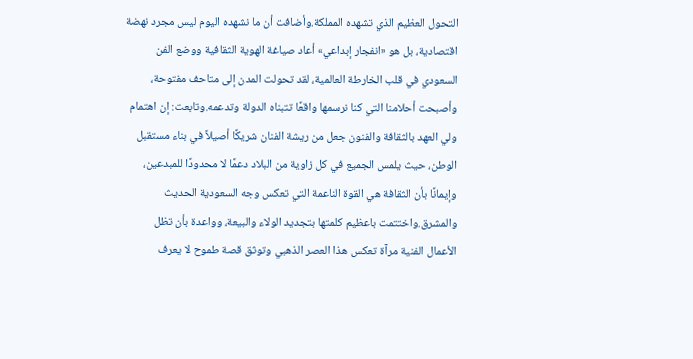التحول العظيم الذي تشهده المملكة.وأضافت أن ما نشهده اليوم ليس مجرد نهضة اقتصادية، بل هو «انفجار إبداعي» أعاد صياغة الهوية الثقافية ووضع الفن السعودي في قلب الخارطة العالمية، لقد تحولت المدن إلى متاحف مفتوحة، وأصبحت أحلامنا التي كنا نرسمها واقعًا تتبناه الدولة وتدعمه.وتابعت: إن اهتمام ولي العهد بالثقافة والفنون جعل من ريشة الفنان شريكًا أصيلاً في بناء مستقبل الوطن، حيث يلمس الجميع في كل زاوية من البلاد دعمًا لا محدودًا للمبدعين، وإيمانًا بأن الثقافة هي القوة الناعمة التي تعكس وجه السعودية الحديث والمشرق.واختتمت باعظيم كلمتها بتجديد الولاء والبيعة، وواعدة بأن تظل الأعمال الفنية مرآة تعكس هذا العصر الذهبي وتوثق قصة طموح لا يعرف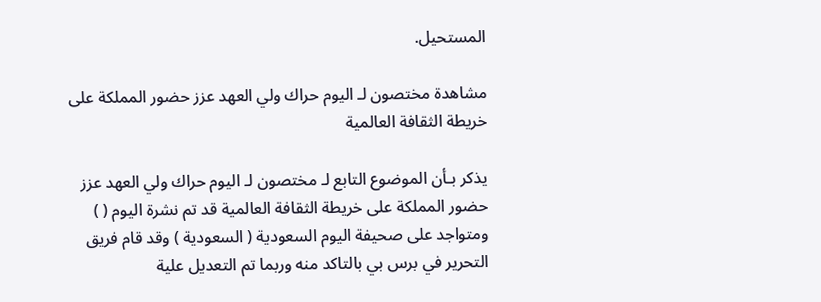المستحيل.

مشاهدة مختصون لـ اليوم حراك ولي العهد عزز حضور المملكة على خريطة الثقافة العالمية

يذكر بـأن الموضوع التابع لـ مختصون لـ اليوم حراك ولي العهد عزز حضور المملكة على خريطة الثقافة العالمية قد تم نشرة اليوم ( ) ومتواجد على صحيفة اليوم السعودية ( السعودية ) وقد قام فريق التحرير في برس بي بالتاكد منه وربما تم التعديل علية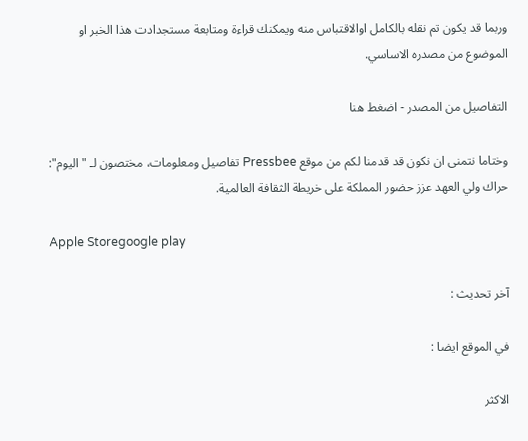وربما قد يكون تم نقله بالكامل اوالاقتباس منه ويمكنك قراءة ومتابعة مستجدادت هذا الخبر او الموضوع من مصدره الاساسي.

التفاصيل من المصدر - اضغط هنا

وختاما نتمنى ان نكون قد قدمنا لكم من موقع Pressbee تفاصيل ومعلومات، مختصون لـ "اليوم": حراك ولي العهد عزز حضور المملكة على خريطة الثقافة العالمية.

Apple Storegoogle play

آخر تحديث :

في الموقع ايضا :

الاكثر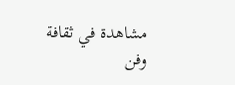مشاهدة في ثقافة وفن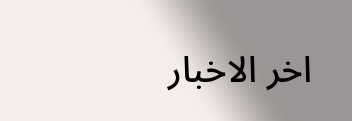اخر الاخبار